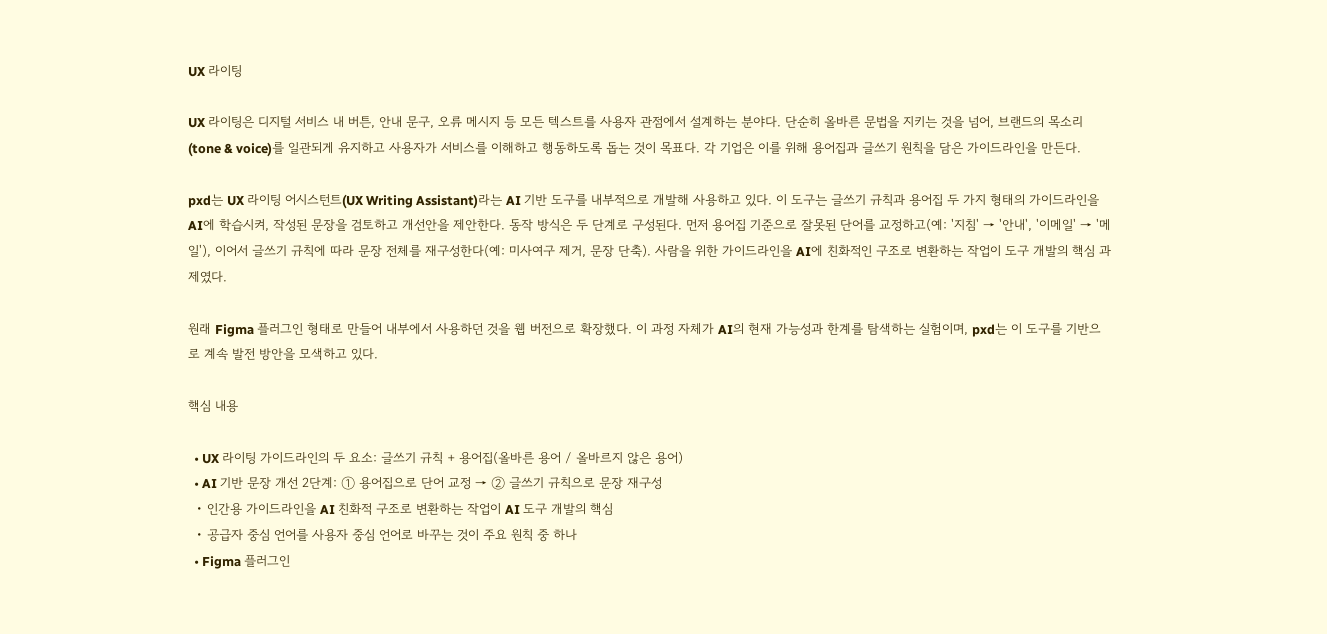UX 라이팅

UX 라이팅은 디지털 서비스 내 버튼, 안내 문구, 오류 메시지 등 모든 텍스트를 사용자 관점에서 설계하는 분야다. 단순히 올바른 문법을 지키는 것을 넘어, 브랜드의 목소리(tone & voice)를 일관되게 유지하고 사용자가 서비스를 이해하고 행동하도록 돕는 것이 목표다. 각 기업은 이를 위해 용어집과 글쓰기 원칙을 담은 가이드라인을 만든다.

pxd는 UX 라이팅 어시스턴트(UX Writing Assistant)라는 AI 기반 도구를 내부적으로 개발해 사용하고 있다. 이 도구는 글쓰기 규칙과 용어집 두 가지 형태의 가이드라인을 AI에 학습시켜, 작성된 문장을 검토하고 개선안을 제안한다. 동작 방식은 두 단계로 구성된다. 먼저 용어집 기준으로 잘못된 단어를 교정하고(예: '지침' → '안내', '이메일' → '메일'), 이어서 글쓰기 규칙에 따라 문장 전체를 재구성한다(예: 미사여구 제거, 문장 단축). 사람을 위한 가이드라인을 AI에 친화적인 구조로 변환하는 작업이 도구 개발의 핵심 과제였다.

원래 Figma 플러그인 형태로 만들어 내부에서 사용하던 것을 웹 버전으로 확장했다. 이 과정 자체가 AI의 현재 가능성과 한계를 탐색하는 실험이며, pxd는 이 도구를 기반으로 계속 발전 방안을 모색하고 있다.

핵심 내용

  • UX 라이팅 가이드라인의 두 요소: 글쓰기 규칙 + 용어집(올바른 용어 / 올바르지 않은 용어)
  • AI 기반 문장 개선 2단계: ① 용어집으로 단어 교정 → ② 글쓰기 규칙으로 문장 재구성
  • 인간용 가이드라인을 AI 친화적 구조로 변환하는 작업이 AI 도구 개발의 핵심
  • 공급자 중심 언어를 사용자 중심 언어로 바꾸는 것이 주요 원칙 중 하나
  • Figma 플러그인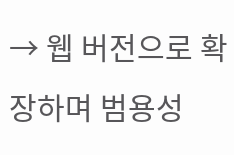→ 웹 버전으로 확장하며 범용성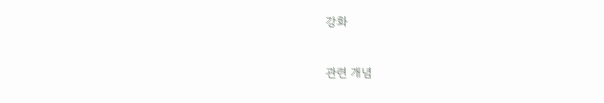강화

관련 개념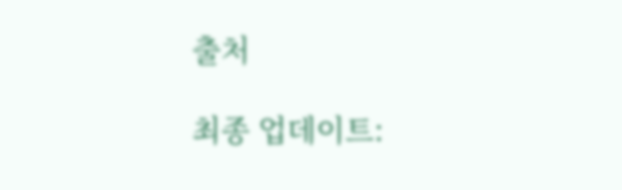출처

최종 업데이트: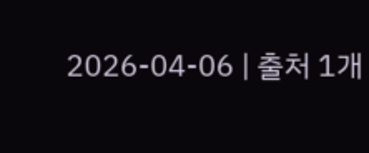2026-04-06 | 출처 1개